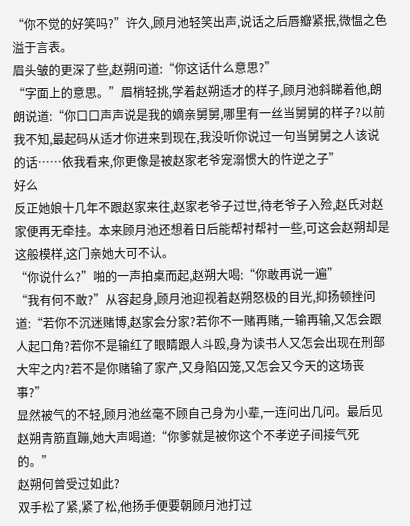“你不觉的好笑吗?”许久,顾月池轻笑出声,说话之后唇瓣紧抿,微愠之色溢于言表。
眉头皱的更深了些,赵朔问道:“你这话什么意思?”
“字面上的意思。”眉梢轻挑,学着赵朔适才的样子,顾月池斜睇着他,朗朗说道:“你口口声声说是我的嫡亲舅舅,哪里有一丝当舅舅的样子?以前我不知,最起码从适才你进来到现在,我没听你说过一句当舅舅之人该说的话……依我看来,你更像是被赵家老爷宠溺惯大的忤逆之子”
好么
反正她娘十几年不跟赵家来往,赵家老爷子过世,待老爷子入殓,赵氏对赵家便再无牵挂。本来顾月池还想着日后能帮衬帮衬一些,可这会赵朔却是这般模样,这门亲她大可不认。
“你说什么?”啪的一声拍桌而起,赵朔大喝:“你敢再说一遍”
“我有何不敢?”从容起身,顾月池迎视着赵朔怒极的目光,抑扬顿挫问道:“若你不沉迷赌博,赵家会分家?若你不一赌再赌,一输再输,又怎会跟人起口角?若你不是输红了眼睛跟人斗殴,身为读书人又怎会出现在刑部大牢之内?若不是你赌输了家产,又身陷囚笼,又怎会又今天的这场丧事?”
显然被气的不轻,顾月池丝毫不顾自己身为小辈,一连问出几问。最后见赵朔青筋直蹦,她大声喝道:“你爹就是被你这个不孝逆子间接气死的。”
赵朔何曾受过如此?
双手松了紧,紧了松,他扬手便要朝顾月池打过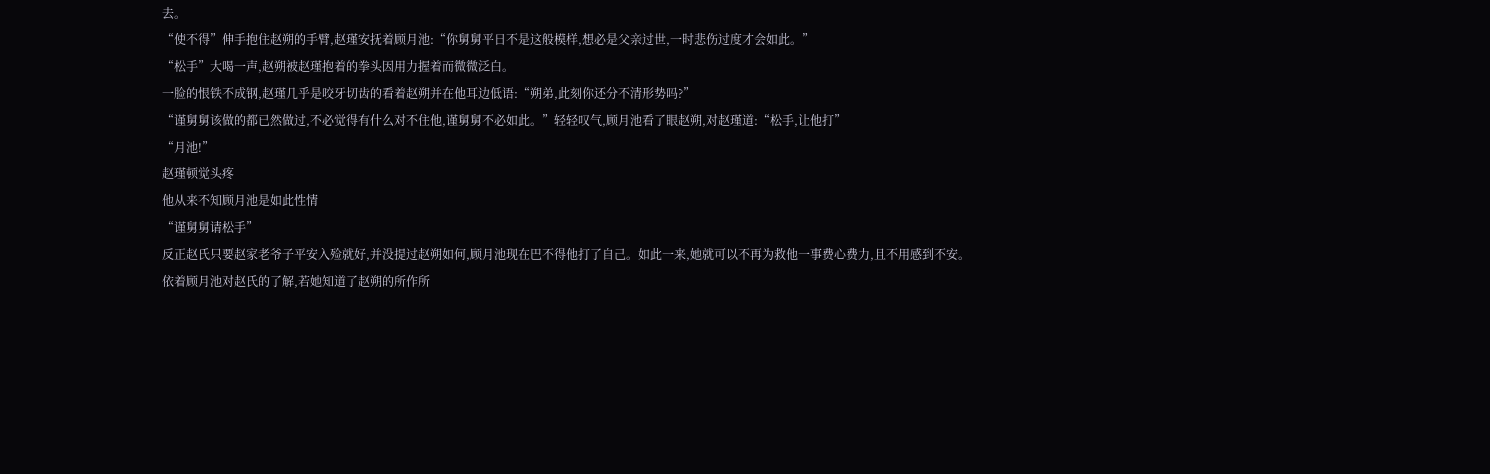去。
“使不得”伸手抱住赵朔的手臂,赵瑾安抚着顾月池:“你舅舅平日不是这般模样,想必是父亲过世,一时悲伤过度才会如此。”
“松手”大喝一声,赵朔被赵瑾抱着的拳头因用力握着而微微泛白。
一脸的恨铁不成钢,赵瑾几乎是咬牙切齿的看着赵朔并在他耳边低语:“朔弟,此刻你还分不清形势吗?”
“谨舅舅该做的都已然做过,不必觉得有什么对不住他,谨舅舅不必如此。”轻轻叹气,顾月池看了眼赵朔,对赵瑾道:“松手,让他打”
“月池!”
赵瑾顿觉头疼
他从来不知顾月池是如此性情
“谨舅舅请松手”
反正赵氏只要赵家老爷子平安入殓就好,并没提过赵朔如何,顾月池现在巴不得他打了自己。如此一来,她就可以不再为救他一事费心费力,且不用感到不安。
依着顾月池对赵氏的了解,若她知道了赵朔的所作所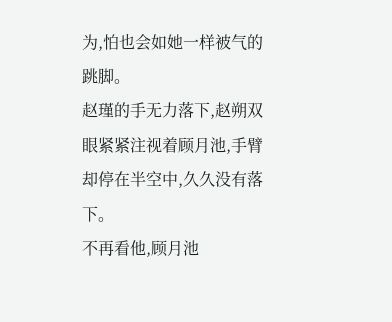为,怕也会如她一样被气的跳脚。
赵瑾的手无力落下,赵朔双眼紧紧注视着顾月池,手臂却停在半空中,久久没有落下。
不再看他,顾月池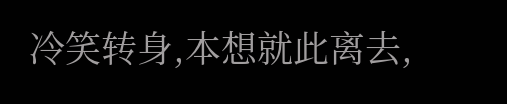冷笑转身,本想就此离去,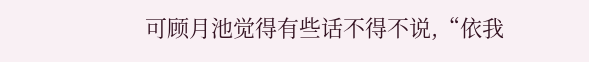可顾月池觉得有些话不得不说,“依我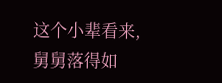这个小辈看来,舅舅落得如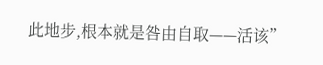此地步,根本就是咎由自取——活该”